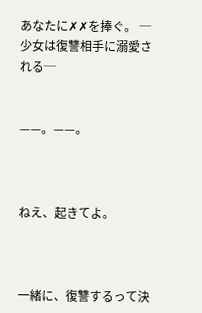あなたに✗✗を捧ぐ。 ─少女は復讐相手に溺愛される─


——。——。



ねえ、起きてよ。



一緒に、復讐するって決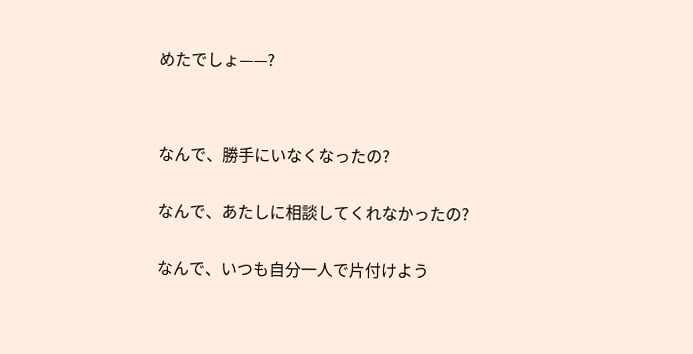めたでしょ——?




なんで、勝手にいなくなったの?


なんで、あたしに相談してくれなかったの?


なんで、いつも自分一人で片付けよう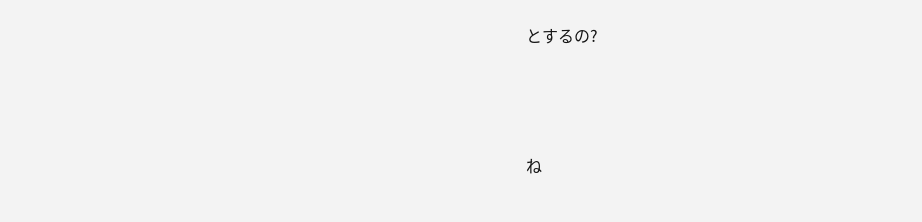とするの?




ね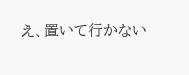え、置いて行かない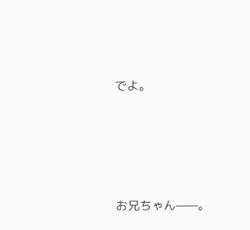でよ。




お兄ちゃん——。